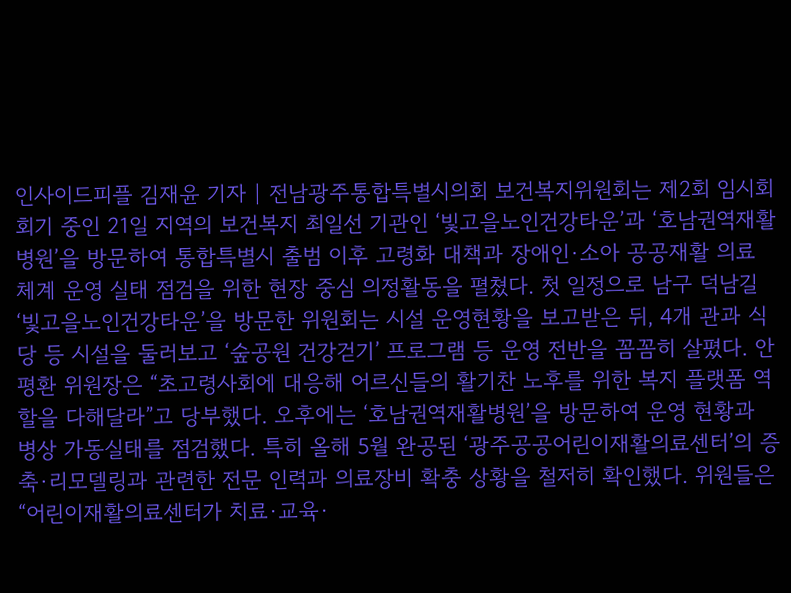인사이드피플 김재윤 기자 | 전남광주통합특별시의회 보건복지위원회는 제2회 임시회 회기 중인 21일 지역의 보건복지 최일선 기관인 ‘빛고을노인건강타운’과 ‘호남권역재활병원’을 방문하여 통합특별시 출범 이후 고령화 대책과 장애인·소아 공공재활 의료 체계 운영 실태 점검을 위한 현장 중심 의정활동을 펼쳤다. 첫 일정으로 남구 덕남길 ‘빛고을노인건강타운’을 방문한 위원회는 시설 운영현황을 보고받은 뒤, 4개 관과 식당 등 시설을 둘러보고 ‘숲공원 건강걷기’ 프로그램 등 운영 전반을 꼼꼼히 살폈다. 안평환 위원장은 “초고령사회에 대응해 어르신들의 활기찬 노후를 위한 복지 플랫폼 역할을 다해달라”고 당부했다. 오후에는 ‘호남권역재활병원’을 방문하여 운영 현황과 병상 가동실태를 점검했다. 특히 올해 5월 완공된 ‘광주공공어린이재활의료센터’의 증축·리모델링과 관련한 전문 인력과 의료장비 확충 상황을 철저히 확인했다. 위원들은 “어린이재활의료센터가 치료·교육·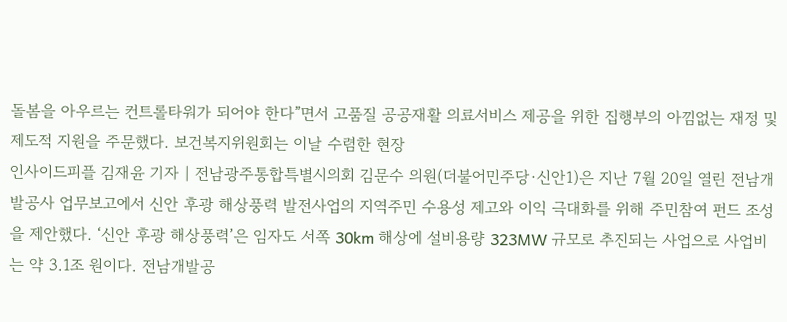돌봄을 아우르는 컨트롤타워가 되어야 한다”면서 고품질 공공재활 의료서비스 제공을 위한 집행부의 아낌없는 재정 및 제도적 지원을 주문했다. 보건복지위원회는 이날 수렴한 현장
인사이드피플 김재윤 기자 | 전남광주통합특별시의회 김문수 의원(더불어민주당·신안1)은 지난 7월 20일 열린 전남개발공사 업무보고에서 신안 후광 해상풍력 발전사업의 지역주민 수용성 제고와 이익 극대화를 위해 주민참여 펀드 조성을 제안했다. ‘신안 후광 해상풍력’은 임자도 서쪽 30km 해상에 설비용량 323MW 규모로 추진되는 사업으로 사업비는 약 3.1조 원이다. 전남개발공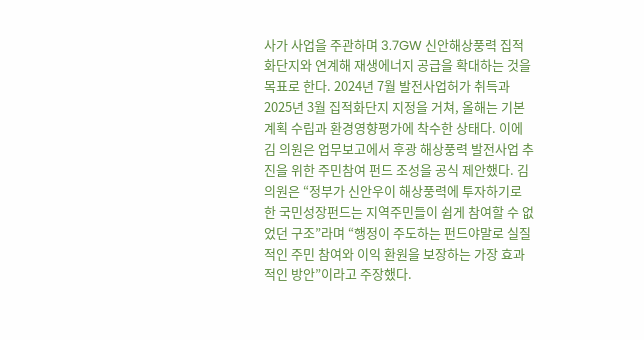사가 사업을 주관하며 3.7GW 신안해상풍력 집적화단지와 연계해 재생에너지 공급을 확대하는 것을 목표로 한다. 2024년 7월 발전사업허가 취득과 2025년 3월 집적화단지 지정을 거쳐, 올해는 기본계획 수립과 환경영향평가에 착수한 상태다. 이에 김 의원은 업무보고에서 후광 해상풍력 발전사업 추진을 위한 주민참여 펀드 조성을 공식 제안했다. 김 의원은 “정부가 신안우이 해상풍력에 투자하기로 한 국민성장펀드는 지역주민들이 쉽게 참여할 수 없었던 구조”라며 “행정이 주도하는 펀드야말로 실질적인 주민 참여와 이익 환원을 보장하는 가장 효과적인 방안”이라고 주장했다.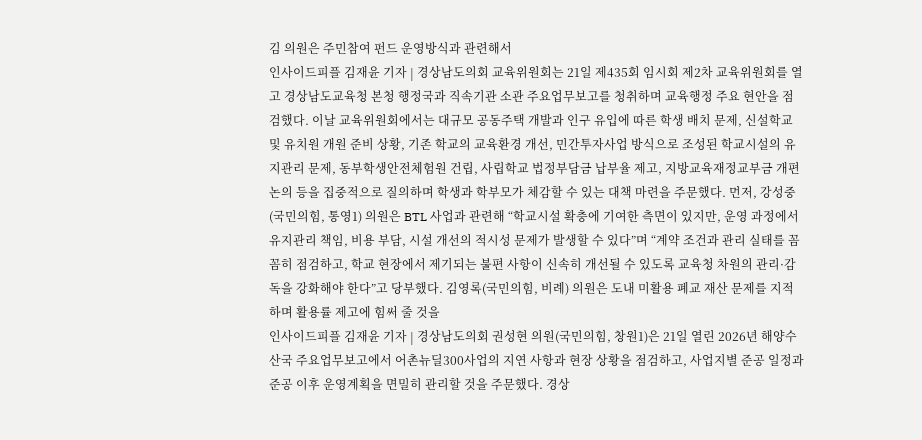김 의원은 주민참여 펀드 운영방식과 관련해서
인사이드피플 김재윤 기자 | 경상남도의회 교육위원회는 21일 제435회 임시회 제2차 교육위원회를 열고 경상남도교육청 본청 행정국과 직속기관 소관 주요업무보고를 청취하며 교육행정 주요 현안을 점검했다. 이날 교육위원회에서는 대규모 공동주택 개발과 인구 유입에 따른 학생 배치 문제, 신설학교 및 유치원 개원 준비 상황, 기존 학교의 교육환경 개선, 민간투자사업 방식으로 조성된 학교시설의 유지관리 문제, 동부학생안전체험원 건립, 사립학교 법정부담금 납부율 제고, 지방교육재정교부금 개편 논의 등을 집중적으로 질의하며 학생과 학부모가 체감할 수 있는 대책 마련을 주문했다. 먼저, 강성중(국민의힘, 통영1) 의원은 BTL 사업과 관련해 “학교시설 확충에 기여한 측면이 있지만, 운영 과정에서 유지관리 책임, 비용 부담, 시설 개선의 적시성 문제가 발생할 수 있다”며 “계약 조건과 관리 실태를 꼼꼼히 점검하고, 학교 현장에서 제기되는 불편 사항이 신속히 개선될 수 있도록 교육청 차원의 관리·감독을 강화해야 한다”고 당부했다. 김영록(국민의힘, 비례) 의원은 도내 미활용 폐교 재산 문제를 지적하며 활용률 제고에 힘써 줄 것을
인사이드피플 김재윤 기자 | 경상남도의회 권성현 의원(국민의힘, 창원1)은 21일 열린 2026년 해양수산국 주요업무보고에서 어촌뉴딜300사업의 지연 사항과 현장 상황을 점검하고, 사업지별 준공 일정과 준공 이후 운영계획을 면밀히 관리할 것을 주문했다. 경상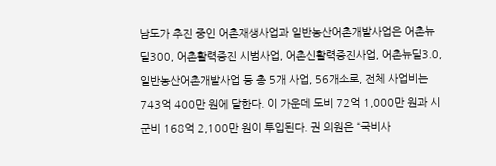남도가 추진 중인 어촌재생사업과 일반농산어촌개발사업은 어촌뉴딜300, 어촌활력증진 시범사업, 어촌신활력증진사업, 어촌뉴딜3.0, 일반농산어촌개발사업 등 총 5개 사업, 56개소로, 전체 사업비는 743억 400만 원에 달한다. 이 가운데 도비 72억 1,000만 원과 시군비 168억 2,100만 원이 투입된다. 권 의원은 “국비사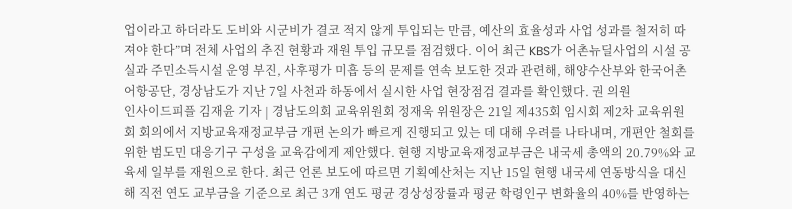업이라고 하더라도 도비와 시군비가 결코 적지 않게 투입되는 만큼, 예산의 효율성과 사업 성과를 철저히 따져야 한다”며 전체 사업의 추진 현황과 재원 투입 규모를 점검했다. 이어 최근 KBS가 어촌뉴딜사업의 시설 공실과 주민소득시설 운영 부진, 사후평가 미흡 등의 문제를 연속 보도한 것과 관련해, 해양수산부와 한국어촌어항공단, 경상남도가 지난 7일 사천과 하동에서 실시한 사업 현장점검 결과를 확인했다. 권 의원
인사이드피플 김재윤 기자 | 경남도의회 교육위원회 정재욱 위원장은 21일 제435회 임시회 제2차 교육위원회 회의에서 지방교육재정교부금 개편 논의가 빠르게 진행되고 있는 데 대해 우려를 나타내며, 개편안 철회를 위한 범도민 대응기구 구성을 교육감에게 제안했다. 현행 지방교육재정교부금은 내국세 총액의 20.79%와 교육세 일부를 재원으로 한다. 최근 언론 보도에 따르면 기획예산처는 지난 15일 현행 내국세 연동방식을 대신해 직전 연도 교부금을 기준으로 최근 3개 연도 평균 경상성장률과 평균 학령인구 변화율의 40%를 반영하는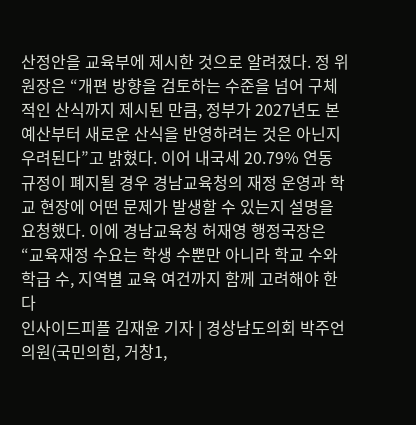산정안을 교육부에 제시한 것으로 알려졌다. 정 위원장은 “개편 방향을 검토하는 수준을 넘어 구체적인 산식까지 제시된 만큼, 정부가 2027년도 본예산부터 새로운 산식을 반영하려는 것은 아닌지 우려된다”고 밝혔다. 이어 내국세 20.79% 연동 규정이 폐지될 경우 경남교육청의 재정 운영과 학교 현장에 어떤 문제가 발생할 수 있는지 설명을 요청했다. 이에 경남교육청 허재영 행정국장은 “교육재정 수요는 학생 수뿐만 아니라 학교 수와 학급 수, 지역별 교육 여건까지 함께 고려해야 한다
인사이드피플 김재윤 기자 | 경상남도의회 박주언 의원(국민의힘, 거창1,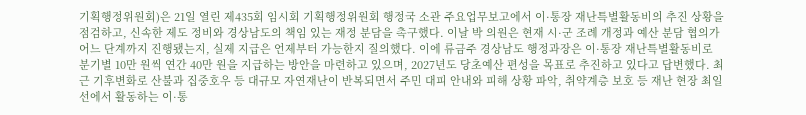기획행정위원회)은 21일 열린 제435회 임시회 기획행정위원회 행정국 소관 주요업무보고에서 이·통장 재난특별활동비의 추진 상황을 점검하고, 신속한 제도 정비와 경상남도의 책임 있는 재정 분담을 촉구했다. 이날 박 의원은 현재 시·군 조례 개정과 예산 분담 협의가 어느 단계까지 진행됐는지, 실제 지급은 언제부터 가능한지 질의했다. 이에 류금주 경상남도 행정과장은 이·통장 재난특별활동비로 분기별 10만 원씩 연간 40만 원을 지급하는 방안을 마련하고 있으며, 2027년도 당초예산 편성을 목표로 추진하고 있다고 답변했다. 최근 기후변화로 산불과 집중호우 등 대규모 자연재난이 반복되면서 주민 대피 안내와 피해 상황 파악, 취약계층 보호 등 재난 현장 최일선에서 활동하는 이·통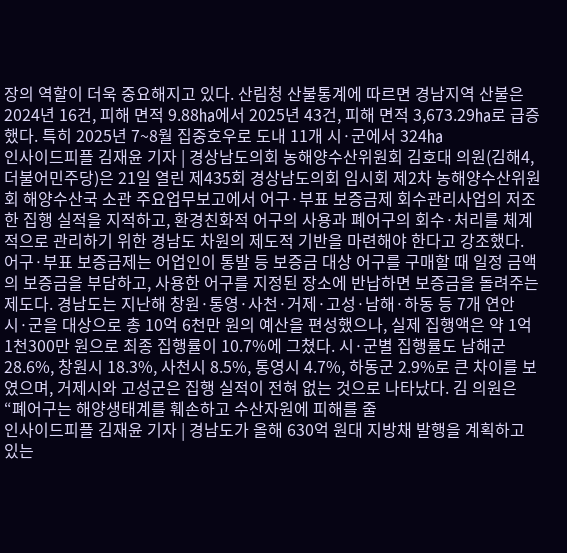장의 역할이 더욱 중요해지고 있다. 산림청 산불통계에 따르면 경남지역 산불은 2024년 16건, 피해 면적 9.88㏊에서 2025년 43건, 피해 면적 3,673.29㏊로 급증했다. 특히 2025년 7~8월 집중호우로 도내 11개 시·군에서 324㏊
인사이드피플 김재윤 기자 | 경상남도의회 농해양수산위원회 김호대 의원(김해4, 더불어민주당)은 21일 열린 제435회 경상남도의회 임시회 제2차 농해양수산위원회 해양수산국 소관 주요업무보고에서 어구·부표 보증금제 회수관리사업의 저조한 집행 실적을 지적하고, 환경친화적 어구의 사용과 폐어구의 회수·처리를 체계적으로 관리하기 위한 경남도 차원의 제도적 기반을 마련해야 한다고 강조했다. 어구·부표 보증금제는 어업인이 통발 등 보증금 대상 어구를 구매할 때 일정 금액의 보증금을 부담하고, 사용한 어구를 지정된 장소에 반납하면 보증금을 돌려주는 제도다. 경남도는 지난해 창원·통영·사천·거제·고성·남해·하동 등 7개 연안 시·군을 대상으로 총 10억 6천만 원의 예산을 편성했으나, 실제 집행액은 약 1억 1천300만 원으로 최종 집행률이 10.7%에 그쳤다. 시·군별 집행률도 남해군 28.6%, 창원시 18.3%, 사천시 8.5%, 통영시 4.7%, 하동군 2.9%로 큰 차이를 보였으며, 거제시와 고성군은 집행 실적이 전혀 없는 것으로 나타났다. 김 의원은 “폐어구는 해양생태계를 훼손하고 수산자원에 피해를 줄
인사이드피플 김재윤 기자 | 경남도가 올해 630억 원대 지방채 발행을 계획하고 있는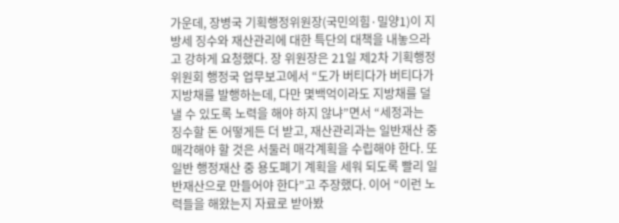가운데, 장병국 기획행정위원장(국민의힘·밀양1)이 지방세 징수와 재산관리에 대한 특단의 대책을 내놓으라고 강하게 요청했다. 장 위원장은 21일 제2차 기획행정위원회 행정국 업무보고에서 “도가 버티다가 버티다가 지방채를 발행하는데, 다만 몇백억이라도 지방채를 덜 낼 수 있도록 노력을 해야 하지 않냐”면서 “세정과는 징수할 돈 어떻게든 더 받고, 재산관리과는 일반재산 중 매각해야 할 것은 서둘러 매각계획을 수립해야 한다. 또 일반 행정재산 중 용도폐기 계획을 세워 되도록 빨리 일반재산으로 만들어야 한다”고 주장했다. 이어 “이런 노력들을 해왔는지 자료로 받아봤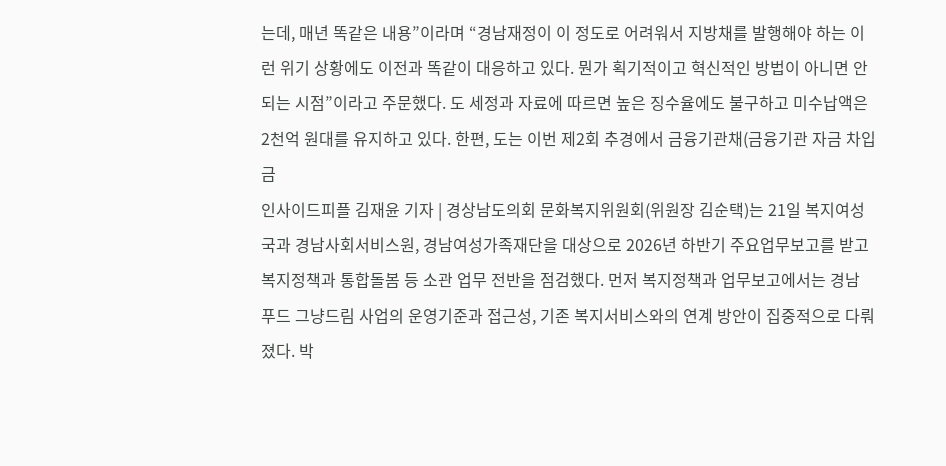는데, 매년 똑같은 내용”이라며 “경남재정이 이 정도로 어려워서 지방채를 발행해야 하는 이런 위기 상황에도 이전과 똑같이 대응하고 있다. 뭔가 획기적이고 혁신적인 방법이 아니면 안 되는 시점”이라고 주문했다. 도 세정과 자료에 따르면 높은 징수율에도 불구하고 미수납액은 2천억 원대를 유지하고 있다. 한편, 도는 이번 제2회 추경에서 금융기관채(금융기관 자금 차입금
인사이드피플 김재윤 기자 | 경상남도의회 문화복지위원회(위원장 김순택)는 21일 복지여성국과 경남사회서비스원, 경남여성가족재단을 대상으로 2026년 하반기 주요업무보고를 받고 복지정책과 통합돌봄 등 소관 업무 전반을 점검했다. 먼저 복지정책과 업무보고에서는 경남 푸드 그냥드림 사업의 운영기준과 접근성, 기존 복지서비스와의 연계 방안이 집중적으로 다뤄졌다. 박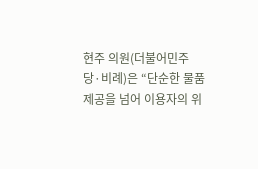현주 의원(더불어민주당·비례)은 “단순한 물품 제공을 넘어 이용자의 위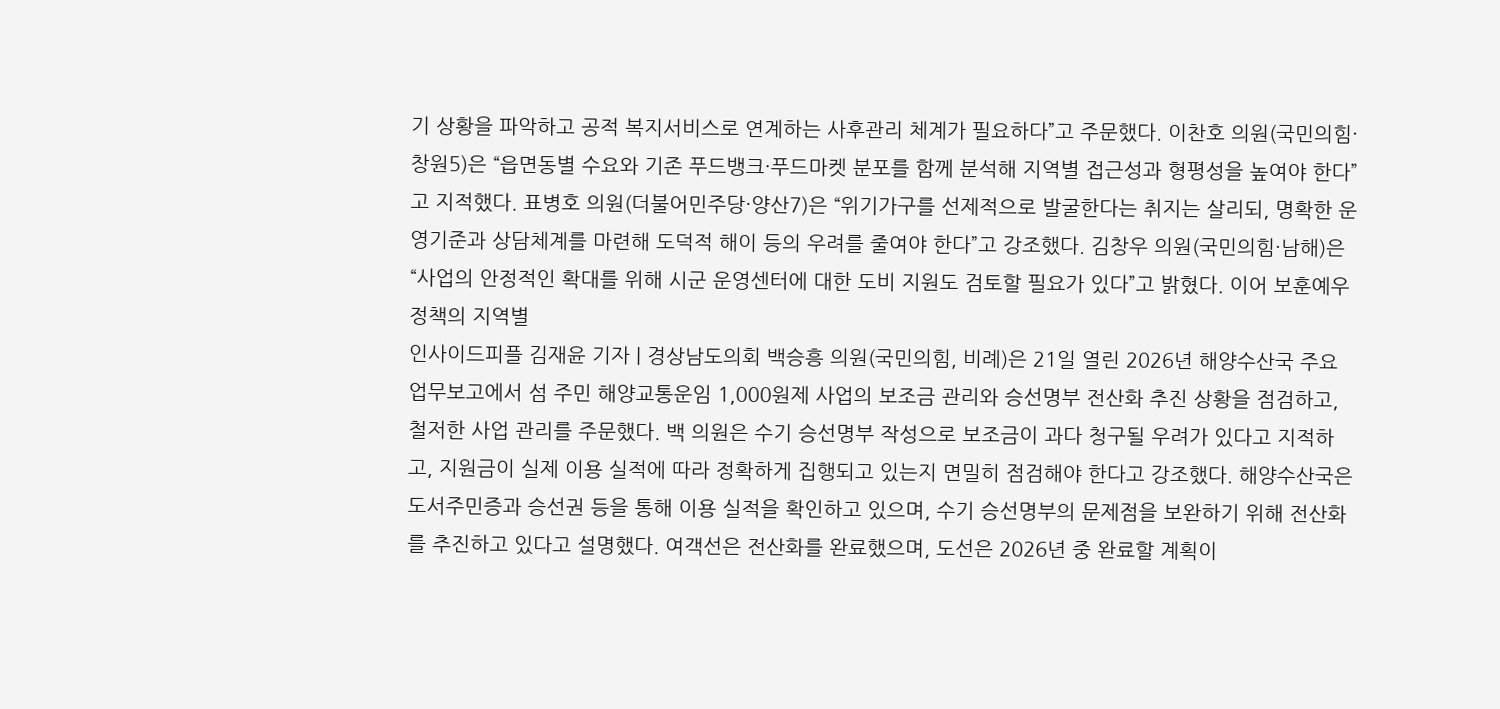기 상황을 파악하고 공적 복지서비스로 연계하는 사후관리 체계가 필요하다”고 주문했다. 이찬호 의원(국민의힘·창원5)은 “읍면동별 수요와 기존 푸드뱅크·푸드마켓 분포를 함께 분석해 지역별 접근성과 형평성을 높여야 한다”고 지적했다. 표병호 의원(더불어민주당·양산7)은 “위기가구를 선제적으로 발굴한다는 취지는 살리되, 명확한 운영기준과 상담체계를 마련해 도덕적 해이 등의 우려를 줄여야 한다”고 강조했다. 김창우 의원(국민의힘·남해)은 “사업의 안정적인 확대를 위해 시군 운영센터에 대한 도비 지원도 검토할 필요가 있다”고 밝혔다. 이어 보훈예우 정책의 지역별
인사이드피플 김재윤 기자 | 경상남도의회 백승흥 의원(국민의힘, 비례)은 21일 열린 2026년 해양수산국 주요업무보고에서 섬 주민 해양교통운임 1,000원제 사업의 보조금 관리와 승선명부 전산화 추진 상황을 점검하고, 철저한 사업 관리를 주문했다. 백 의원은 수기 승선명부 작성으로 보조금이 과다 청구될 우려가 있다고 지적하고, 지원금이 실제 이용 실적에 따라 정확하게 집행되고 있는지 면밀히 점검해야 한다고 강조했다. 해양수산국은 도서주민증과 승선권 등을 통해 이용 실적을 확인하고 있으며, 수기 승선명부의 문제점을 보완하기 위해 전산화를 추진하고 있다고 설명했다. 여객선은 전산화를 완료했으며, 도선은 2026년 중 완료할 계획이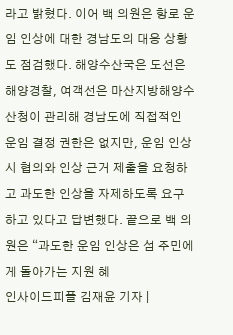라고 밝혔다. 이어 백 의원은 항로 운임 인상에 대한 경남도의 대응 상황도 점검했다. 해양수산국은 도선은 해양경찰, 여객선은 마산지방해양수산청이 관리해 경남도에 직접적인 운임 결정 권한은 없지만, 운임 인상 시 협의와 인상 근거 제출을 요청하고 과도한 인상을 자제하도록 요구하고 있다고 답변했다. 끝으로 백 의원은 “과도한 운임 인상은 섬 주민에게 돌아가는 지원 혜
인사이드피플 김재윤 기자 |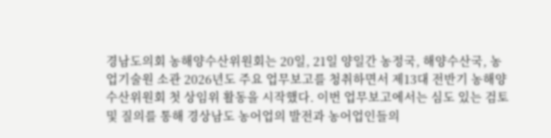경남도의회 농해양수산위원회는 20일, 21일 양일간 농정국, 해양수산국, 농업기술원 소관 2026년도 주요 업무보고를 청취하면서 제13대 전반기 농해양수산위원회 첫 상임위 활동을 시작했다. 이번 업무보고에서는 심도 있는 검토 및 질의를 통해 경상남도 농어업의 발전과 농어업인들의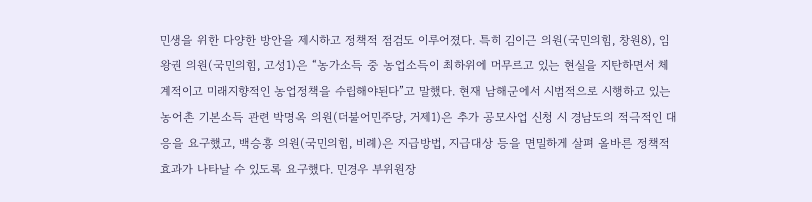민생을 위한 다양한 방안을 제시하고 정책적 점검도 이루어졌다. 특히 김이근 의원(국민의힘, 창원8), 임왕권 의원(국민의힘, 고성1)은 “농가소득 중 농업소득이 최하위에 머무르고 있는 현실을 지탄하면서 체계적이고 미래지향적인 농업정책을 수립해야된다”고 말했다. 현재 남해군에서 시범적으로 시행하고 있는 농어촌 기본소득 관련 박명옥 의원(더불어민주당, 거제1)은 추가 공모사업 신청 시 경남도의 적극적인 대응을 요구했고, 백승흥 의원(국민의힘, 비례)은 지급방법, 지급대상 등을 면밀하게 살펴 올바른 정책적 효과가 나타날 수 있도록 요구했다. 민경우 부위원장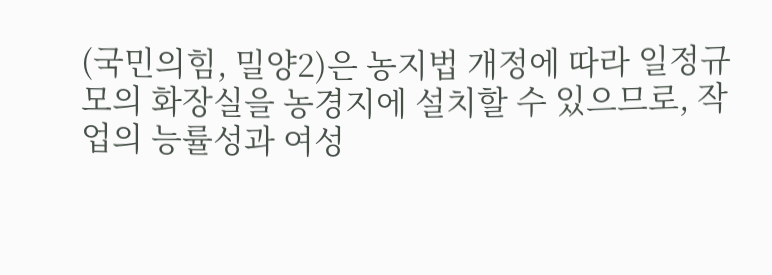(국민의힘, 밀양2)은 농지법 개정에 따라 일정규모의 화장실을 농경지에 설치할 수 있으므로, 작업의 능률성과 여성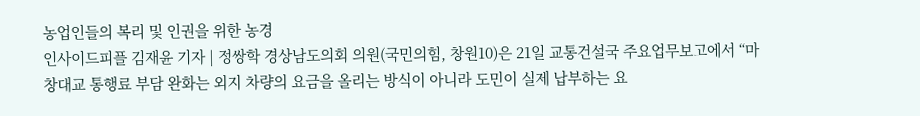농업인들의 복리 및 인권을 위한 농경
인사이드피플 김재윤 기자 | 정쌍학 경상남도의회 의원(국민의힘, 창원10)은 21일 교통건설국 주요업무보고에서 “마창대교 통행료 부담 완화는 외지 차량의 요금을 올리는 방식이 아니라 도민이 실제 납부하는 요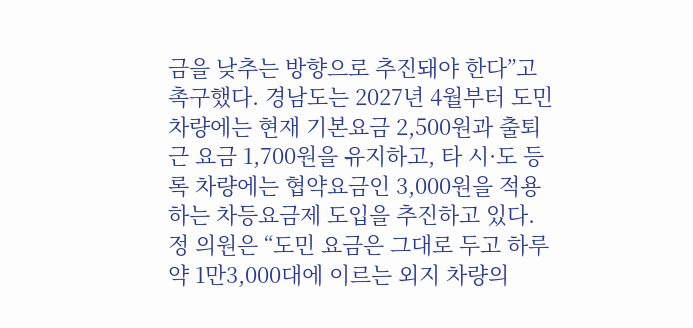금을 낮추는 방향으로 추진돼야 한다”고 촉구했다. 경남도는 2027년 4월부터 도민 차량에는 현재 기본요금 2,500원과 출퇴근 요금 1,700원을 유지하고, 타 시·도 등록 차량에는 협약요금인 3,000원을 적용하는 차등요금제 도입을 추진하고 있다. 정 의원은 “도민 요금은 그대로 두고 하루 약 1만3,000대에 이르는 외지 차량의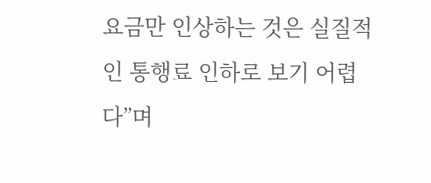요금만 인상하는 것은 실질적인 통행료 인하로 보기 어렵다”며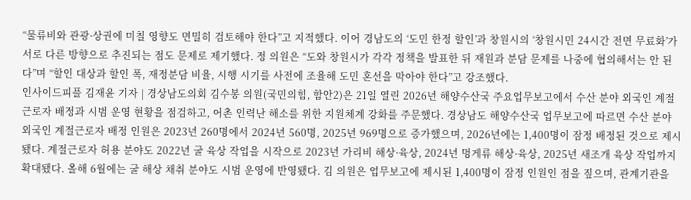“물류비와 관광·상권에 미칠 영향도 면밀히 검토해야 한다”고 지적했다. 이어 경남도의 ‘도민 한정 할인’과 창원시의 ‘창원시민 24시간 전면 무료화’가 서로 다른 방향으로 추진되는 점도 문제로 제기했다. 정 의원은 “도와 창원시가 각각 정책을 발표한 뒤 재원과 분담 문제를 나중에 협의해서는 안 된다”며 “할인 대상과 할인 폭, 재정분담 비율, 시행 시기를 사전에 조율해 도민 혼선을 막아야 한다”고 강조했다.
인사이드피플 김재윤 기자 | 경상남도의회 김수봉 의원(국민의힘, 함안2)은 21일 열린 2026년 해양수산국 주요업무보고에서 수산 분야 외국인 계절근로자 배정과 시범 운영 현황을 점검하고, 어촌 인력난 해소를 위한 지원체계 강화를 주문했다. 경상남도 해양수산국 업무보고에 따르면 수산 분야 외국인 계절근로자 배정 인원은 2023년 260명에서 2024년 560명, 2025년 969명으로 증가했으며, 2026년에는 1,400명이 잠정 배정된 것으로 제시됐다. 계절근로자 허용 분야도 2022년 굴 육상 작업을 시작으로 2023년 가리비 해상·육상, 2024년 멍게류 해상·육상, 2025년 새조개 육상 작업까지 확대됐다. 올해 6월에는 굴 해상 채취 분야도 시범 운영에 반영됐다. 김 의원은 업무보고에 제시된 1,400명이 잠정 인원인 점을 짚으며, 관계기관을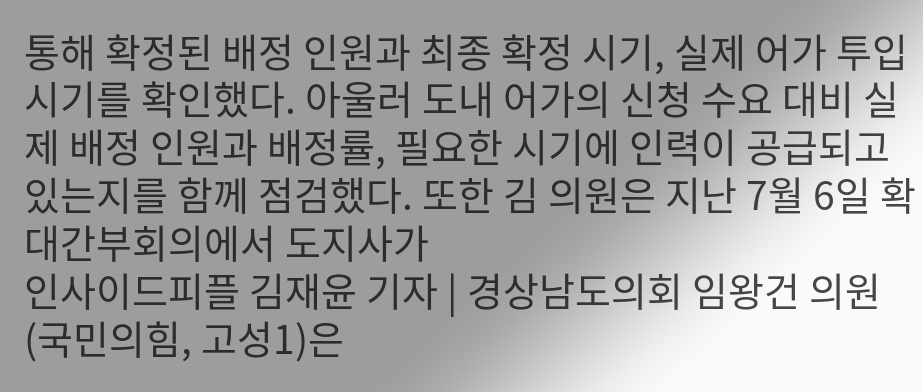통해 확정된 배정 인원과 최종 확정 시기, 실제 어가 투입 시기를 확인했다. 아울러 도내 어가의 신청 수요 대비 실제 배정 인원과 배정률, 필요한 시기에 인력이 공급되고 있는지를 함께 점검했다. 또한 김 의원은 지난 7월 6일 확대간부회의에서 도지사가
인사이드피플 김재윤 기자 | 경상남도의회 임왕건 의원(국민의힘, 고성1)은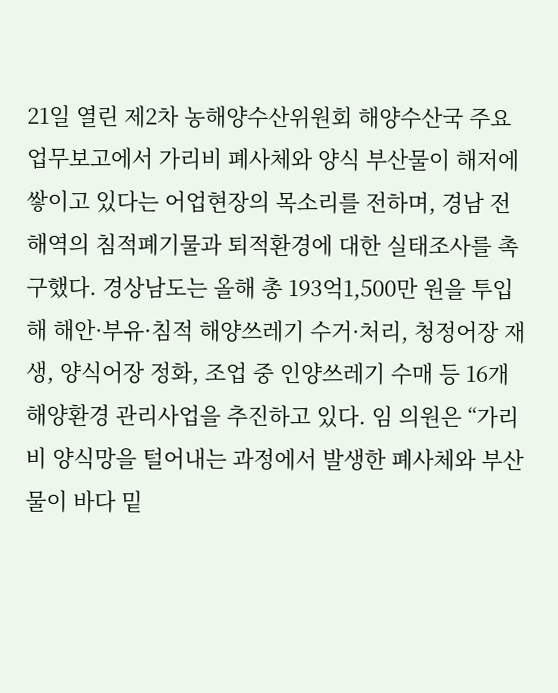21일 열린 제2차 농해양수산위원회 해양수산국 주요업무보고에서 가리비 폐사체와 양식 부산물이 해저에 쌓이고 있다는 어업현장의 목소리를 전하며, 경남 전 해역의 침적폐기물과 퇴적환경에 대한 실태조사를 촉구했다. 경상남도는 올해 총 193억1,500만 원을 투입해 해안·부유·침적 해양쓰레기 수거·처리, 청정어장 재생, 양식어장 정화, 조업 중 인양쓰레기 수매 등 16개 해양환경 관리사업을 추진하고 있다. 임 의원은 “가리비 양식망을 털어내는 과정에서 발생한 폐사체와 부산물이 바다 밑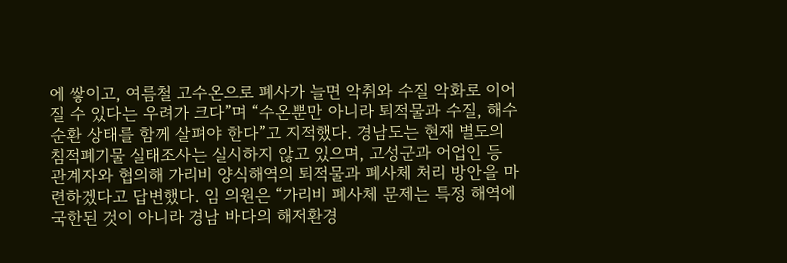에 쌓이고, 여름철 고수온으로 폐사가 늘면 악취와 수질 악화로 이어질 수 있다는 우려가 크다”며 “수온뿐만 아니라 퇴적물과 수질, 해수 순환 상태를 함께 살펴야 한다”고 지적했다. 경남도는 현재 별도의 침적폐기물 실태조사는 실시하지 않고 있으며, 고성군과 어업인 등 관계자와 협의해 가리비 양식해역의 퇴적물과 폐사체 처리 방안을 마련하겠다고 답변했다. 임 의원은 “가리비 폐사체 문제는 특정 해역에 국한된 것이 아니라 경남 바다의 해저환경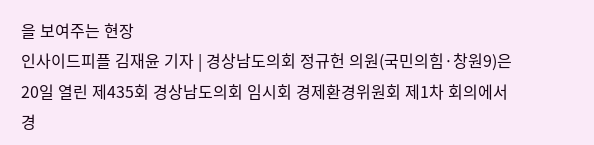을 보여주는 현장
인사이드피플 김재윤 기자 | 경상남도의회 정규헌 의원(국민의힘·창원9)은 20일 열린 제435회 경상남도의회 임시회 경제환경위원회 제1차 회의에서 경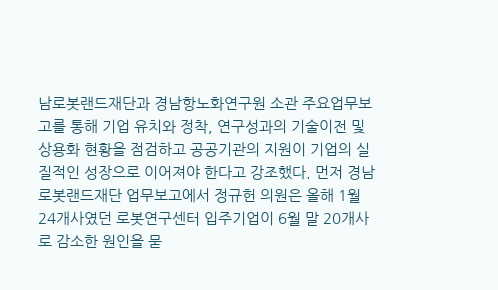남로봇랜드재단과 경남항노화연구원 소관 주요업무보고를 통해 기업 유치와 정착, 연구성과의 기술이전 및 상용화 현황을 점검하고 공공기관의 지원이 기업의 실질적인 성장으로 이어져야 한다고 강조했다. 먼저 경남로봇랜드재단 업무보고에서 정규헌 의원은 올해 1월 24개사였던 로봇연구센터 입주기업이 6월 말 20개사로 감소한 원인을 묻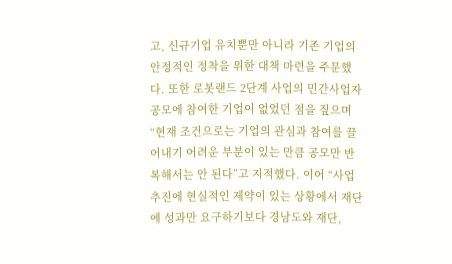고, 신규기업 유치뿐만 아니라 기존 기업의 안정적인 정착을 위한 대책 마련을 주문했다. 또한 로봇랜드 2단계 사업의 민간사업자 공모에 참여한 기업이 없었던 점을 짚으며 “현재 조건으로는 기업의 관심과 참여를 끌어내기 어려운 부분이 있는 만큼 공모만 반복해서는 안 된다”고 지적했다. 이어 “사업 추진에 현실적인 제약이 있는 상황에서 재단에 성과만 요구하기보다 경남도와 재단,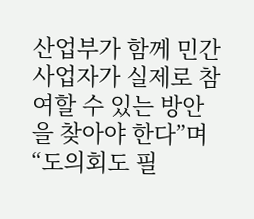산업부가 함께 민간사업자가 실제로 참여할 수 있는 방안을 찾아야 한다”며 “도의회도 필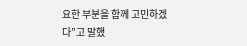요한 부분을 함께 고민하겠다”고 말했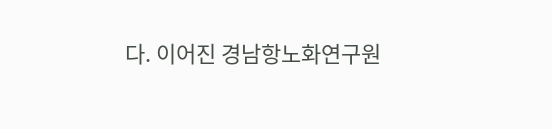다. 이어진 경남항노화연구원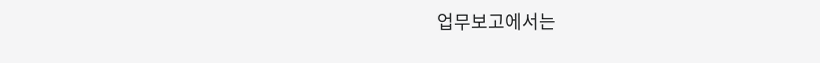업무보고에서는